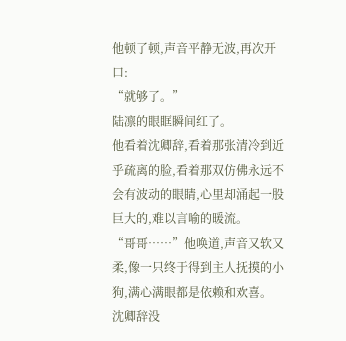他顿了顿,声音平静无波,再次开口:
“就够了。”
陆凛的眼眶瞬间红了。
他看着沈卿辞,看着那张清冷到近乎疏离的脸,看着那双仿佛永远不会有波动的眼睛,心里却涌起一股巨大的,难以言喻的暖流。
“哥哥……”他唤道,声音又软又柔,像一只终于得到主人抚摸的小狗,满心满眼都是依赖和欢喜。
沈卿辞没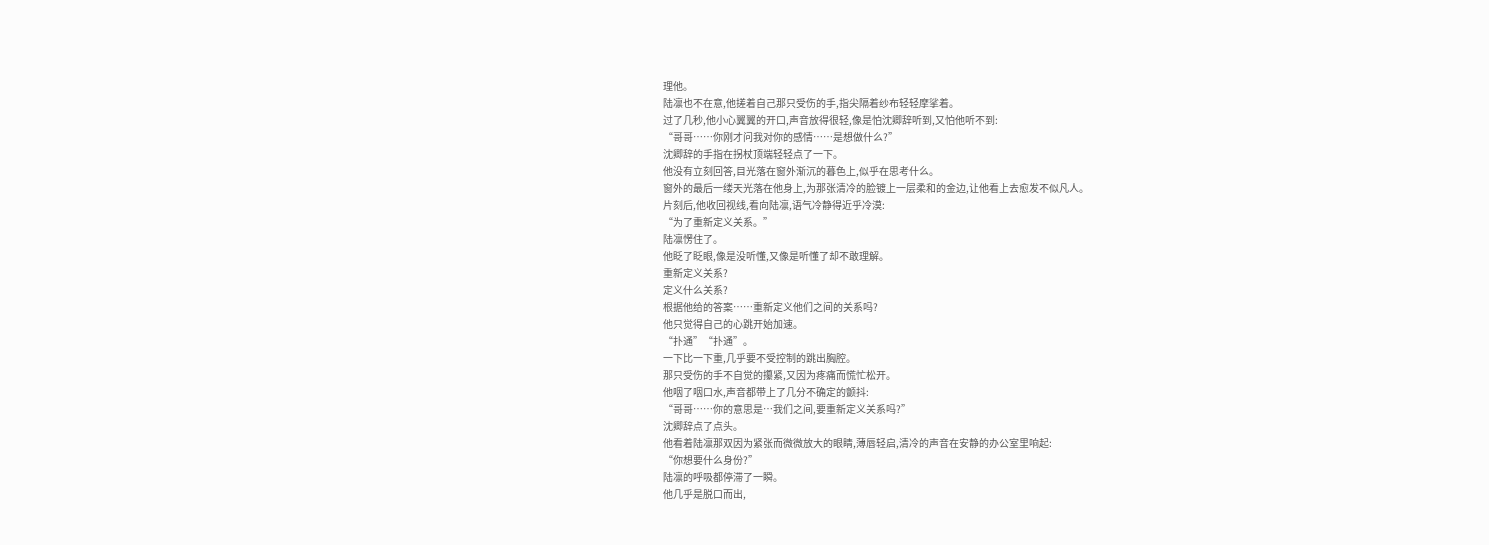理他。
陆凛也不在意,他搓着自己那只受伤的手,指尖隔着纱布轻轻摩挲着。
过了几秒,他小心翼翼的开口,声音放得很轻,像是怕沈卿辞听到,又怕他听不到:
“哥哥……你刚才问我对你的感情……是想做什么?”
沈卿辞的手指在拐杖顶端轻轻点了一下。
他没有立刻回答,目光落在窗外渐沉的暮色上,似乎在思考什么。
窗外的最后一缕天光落在他身上,为那张清冷的脸镀上一层柔和的金边,让他看上去愈发不似凡人。
片刻后,他收回视线,看向陆凛,语气冷静得近乎冷漠:
“为了重新定义关系。”
陆凛愣住了。
他眨了眨眼,像是没听懂,又像是听懂了却不敢理解。
重新定义关系?
定义什么关系?
根据他给的答案……重新定义他们之间的关系吗?
他只觉得自己的心跳开始加速。
“扑通”“扑通”。
一下比一下重,几乎要不受控制的跳出胸腔。
那只受伤的手不自觉的攥紧,又因为疼痛而慌忙松开。
他咽了咽口水,声音都带上了几分不确定的颤抖:
“哥哥……你的意思是…我们之间,要重新定义关系吗?”
沈卿辞点了点头。
他看着陆凛那双因为紧张而微微放大的眼睛,薄唇轻启,清冷的声音在安静的办公室里响起:
“你想要什么身份?”
陆凛的呼吸都停滞了一瞬。
他几乎是脱口而出,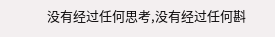没有经过任何思考,没有经过任何斟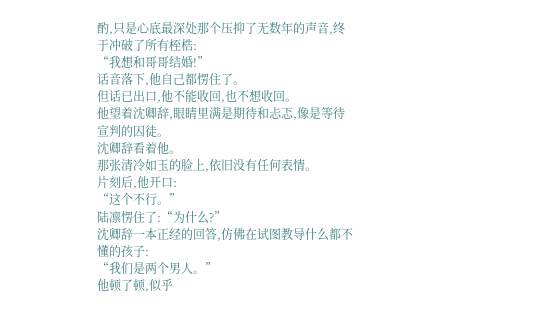酌,只是心底最深处那个压抑了无数年的声音,终于冲破了所有桎梏:
“我想和哥哥结婚!”
话音落下,他自己都愣住了。
但话已出口,他不能收回,也不想收回。
他望着沈卿辞,眼睛里满是期待和忐忑,像是等待宣判的囚徒。
沈卿辞看着他。
那张清冷如玉的脸上,依旧没有任何表情。
片刻后,他开口:
“这个不行。”
陆凛愣住了:“为什么?”
沈卿辞一本正经的回答,仿佛在试图教导什么都不懂的孩子:
“我们是两个男人。”
他顿了顿,似乎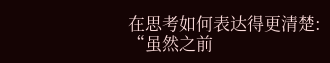在思考如何表达得更清楚:
“虽然之前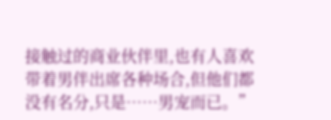接触过的商业伙伴里,也有人喜欢带着男伴出席各种场合,但他们都没有名分,只是……男宠而已。”